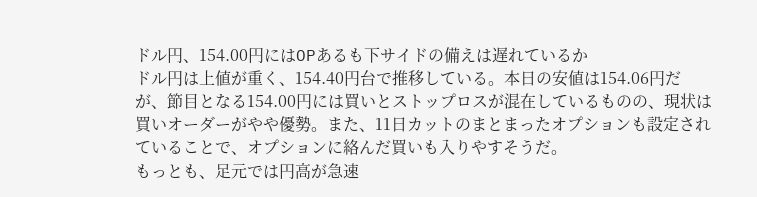ドル円、154.00円にはOPあるも下サイドの備えは遅れているか
ドル円は上値が重く、154.40円台で推移している。本日の安値は154.06円だが、節目となる154.00円には買いとストップロスが混在しているものの、現状は買いオーダーがやや優勢。また、11日カットのまとまったオプションも設定されていることで、オプションに絡んだ買いも入りやすそうだ。
もっとも、足元では円高が急速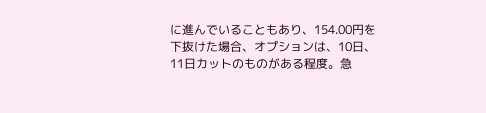に進んでいることもあり、154.00円を下抜けた場合、オプションは、10日、11日カットのものがある程度。急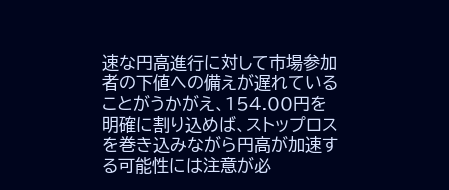速な円高進行に対して市場参加者の下値への備えが遅れていることがうかがえ、154.00円を明確に割り込めば、ストップロスを巻き込みながら円高が加速する可能性には注意が必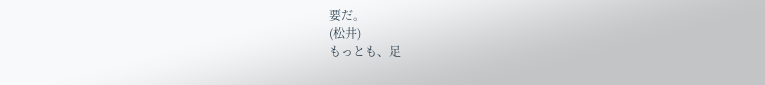要だ。
(松井)
もっとも、足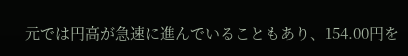元では円高が急速に進んでいることもあり、154.00円を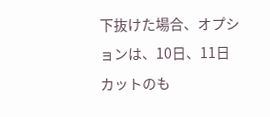下抜けた場合、オプションは、10日、11日カットのも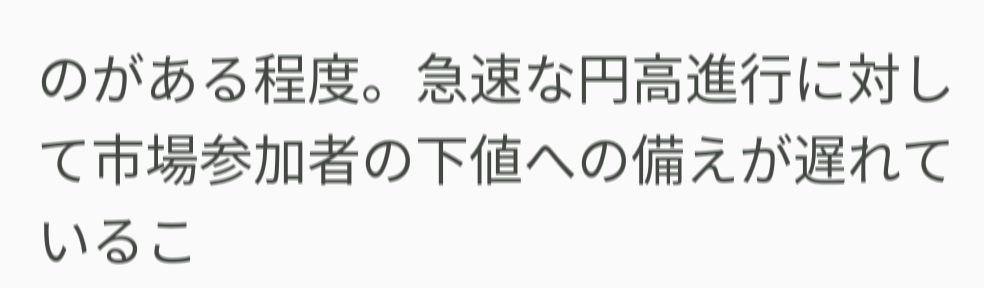のがある程度。急速な円高進行に対して市場参加者の下値への備えが遅れているこ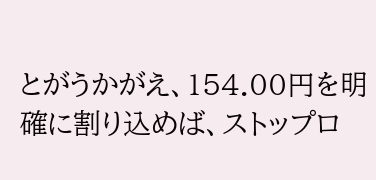とがうかがえ、154.00円を明確に割り込めば、ストップロ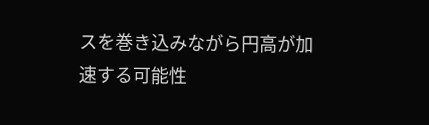スを巻き込みながら円高が加速する可能性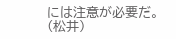には注意が必要だ。
(松井)